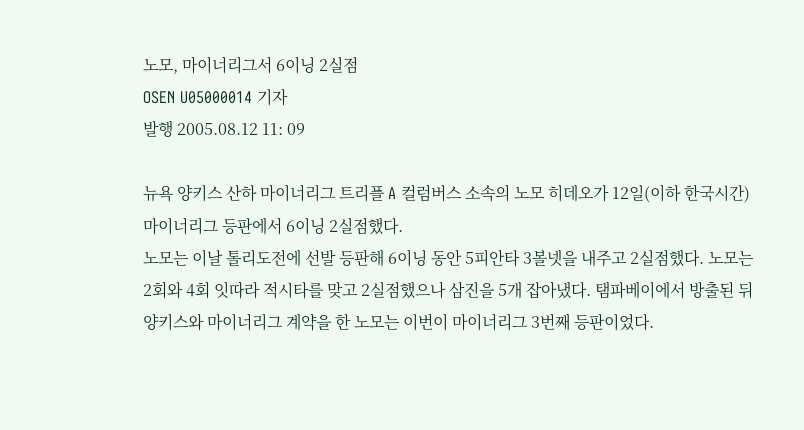노모, 마이너리그서 6이닝 2실점
OSEN U05000014 기자
발행 2005.08.12 11: 09

뉴욕 양키스 산하 마이너리그 트리플 A 컬럼버스 소속의 노모 히데오가 12일(이하 한국시간) 마이너리그 등판에서 6이닝 2실점했다.
노모는 이날 톨리도전에 선발 등판해 6이닝 동안 5피안타 3볼넷을 내주고 2실점했다. 노모는 2회와 4회 잇따라 적시타를 맞고 2실점했으나 삼진을 5개 잡아냈다. 탬파베이에서 방출된 뒤 양키스와 마이너리그 계약을 한 노모는 이번이 마이너리그 3번째 등판이었다.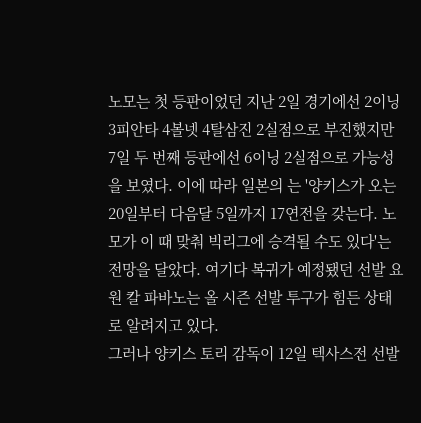노모는 첫 등판이었던 지난 2일 경기에선 2이닝 3피안타 4볼넷 4탈삼진 2실점으로 부진했지만 7일 두 번째 등판에선 6이닝 2실점으로 가능성을 보였다. 이에 따라 일본의 는 '양키스가 오는 20일부터 다음달 5일까지 17연전을 갖는다. 노모가 이 때 맞춰 빅리그에 승격될 수도 있다'는 전망을 달았다. 여기다 복귀가 예정됐던 선발 요원 칼 파바노는 올 시즌 선발 투구가 힘든 상태로 알려지고 있다.
그러나 양키스 토리 감독이 12일 텍사스전 선발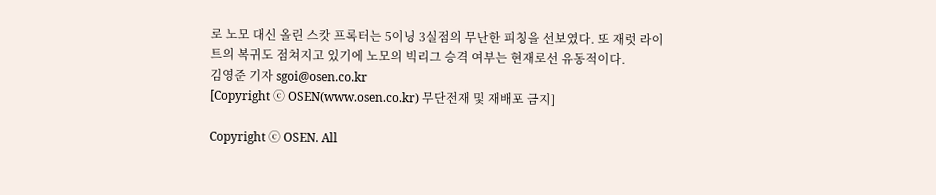로 노모 대신 올린 스캇 프록터는 5이닝 3실점의 무난한 피칭을 선보였다. 또 재럿 라이트의 복귀도 점쳐지고 있기에 노모의 빅리그 승격 여부는 현재로선 유동적이다.
김영준 기자 sgoi@osen.co.kr
[Copyright ⓒ OSEN(www.osen.co.kr) 무단전재 및 재배포 금지]

Copyright ⓒ OSEN. All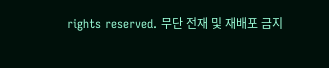rights reserved. 무단 전재 및 재배포 금지